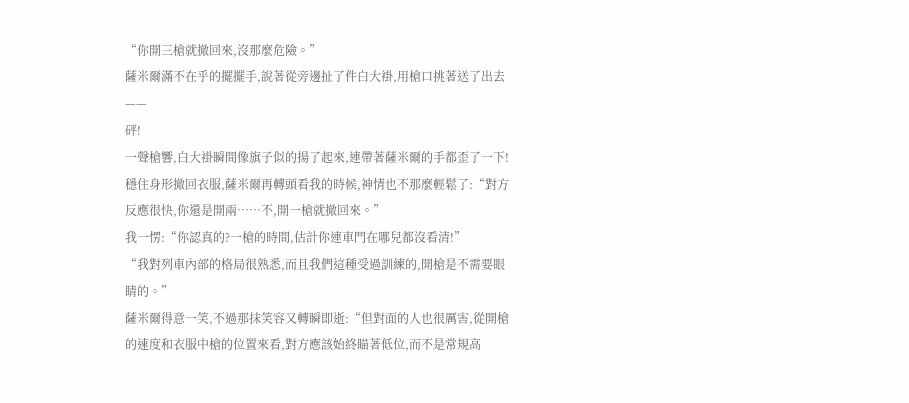“你開三槍就撤回來,沒那麼危險。”
薩米爾滿不在乎的擺擺手,說著從旁邊扯了件白大褂,用槍口挑著送了出去——
砰!
一聲槍響,白大褂瞬間像旗子似的揚了起來,連帶著薩米爾的手都歪了一下!
穩住身形撤回衣服,薩米爾再轉頭看我的時候,神情也不那麼輕鬆了:“對方反應很快,你還是開兩……不,開一槍就撤回來。”
我一愣:“你認真的?一槍的時間,估計你連車門在哪兒都沒看清!”
“我對列車內部的格局很熟悉,而且我們這種受過訓練的,開槍是不需要眼睛的。”
薩米爾得意一笑,不過那抹笑容又轉瞬即逝:“但對面的人也很厲害,從開槍的速度和衣服中槍的位置來看,對方應該始終瞄著低位,而不是常規高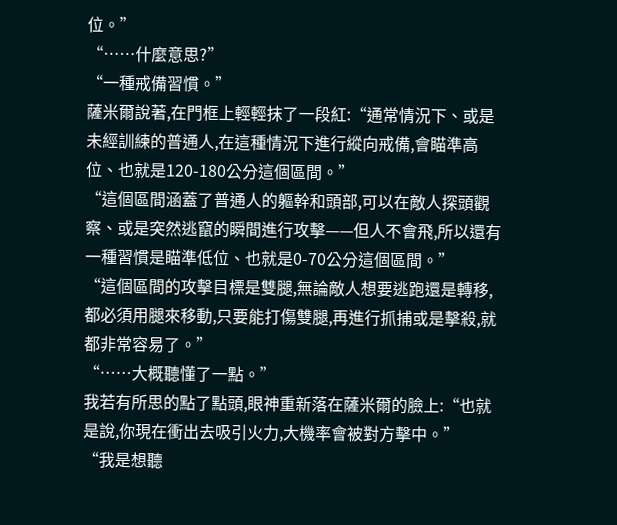位。”
“……什麼意思?”
“一種戒備習慣。”
薩米爾說著,在門框上輕輕抹了一段紅:“通常情況下、或是未經訓練的普通人,在這種情況下進行縱向戒備,會瞄準高位、也就是120-180公分這個區間。”
“這個區間涵蓋了普通人的軀幹和頭部,可以在敵人探頭觀察、或是突然逃竄的瞬間進行攻擊——但人不會飛,所以還有一種習慣是瞄準低位、也就是0-70公分這個區間。”
“這個區間的攻擊目標是雙腿,無論敵人想要逃跑還是轉移,都必須用腿來移動,只要能打傷雙腿,再進行抓捕或是擊殺,就都非常容易了。”
“……大概聽懂了一點。”
我若有所思的點了點頭,眼神重新落在薩米爾的臉上:“也就是說,你現在衝出去吸引火力,大機率會被對方擊中。”
“我是想聽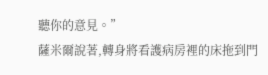聽你的意見。”
薩米爾說著,轉身將看護病房裡的床拖到門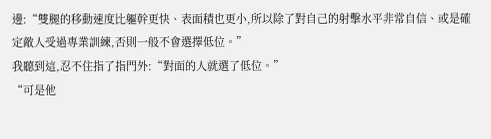邊:“雙腿的移動速度比軀幹更快、表面積也更小,所以除了對自己的射擊水平非常自信、或是確定敵人受過專業訓練,否則一般不會選擇低位。”
我聽到這,忍不住指了指門外:“對面的人就選了低位。”
“可是他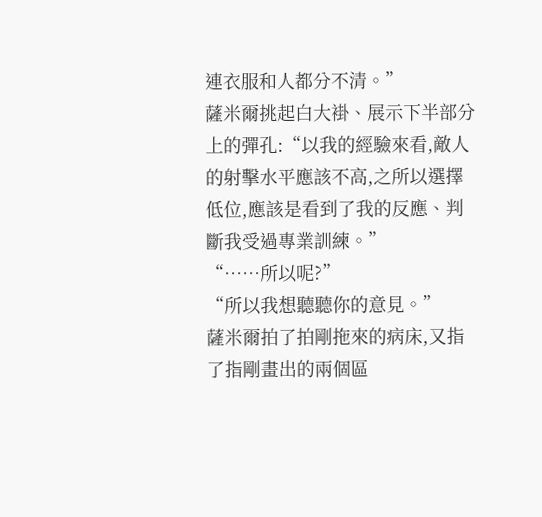連衣服和人都分不清。”
薩米爾挑起白大褂、展示下半部分上的彈孔:“以我的經驗來看,敵人的射擊水平應該不高,之所以選擇低位,應該是看到了我的反應、判斷我受過專業訓練。”
“……所以呢?”
“所以我想聽聽你的意見。”
薩米爾拍了拍剛拖來的病床,又指了指剛畫出的兩個區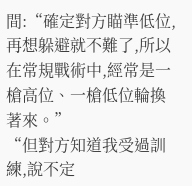間:“確定對方瞄準低位,再想躲避就不難了,所以在常規戰術中,經常是一槍高位、一槍低位輪換著來。”
“但對方知道我受過訓練,說不定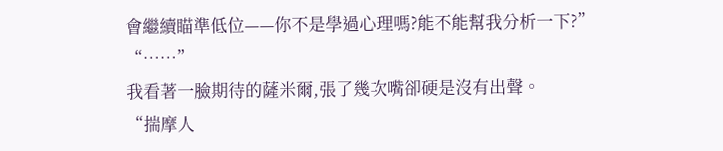會繼續瞄準低位——你不是學過心理嗎?能不能幫我分析一下?”
“……”
我看著一臉期待的薩米爾,張了幾次嘴卻硬是沒有出聲。
“揣摩人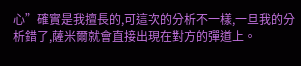心”確實是我擅長的,可這次的分析不一樣,一旦我的分析錯了,薩米爾就會直接出現在對方的彈道上。